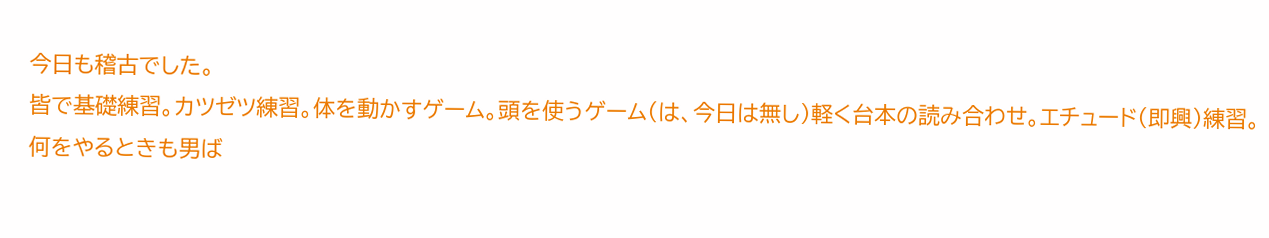今日も稽古でした。
皆で基礎練習。カツゼツ練習。体を動かすゲーム。頭を使うゲーム(は、今日は無し)軽く台本の読み合わせ。エチュード(即興)練習。
何をやるときも男ば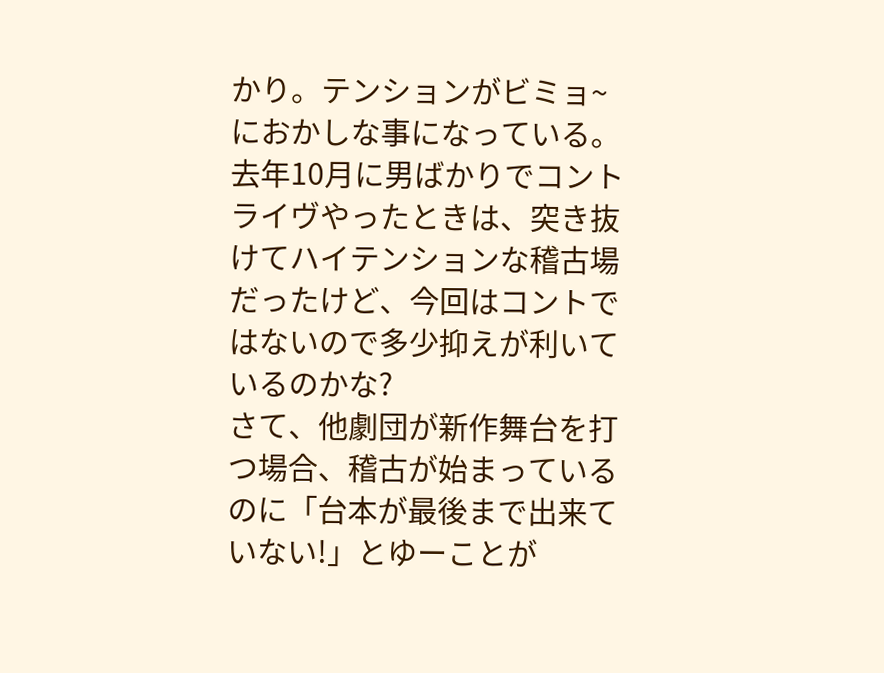かり。テンションがビミョ~におかしな事になっている。
去年10月に男ばかりでコントライヴやったときは、突き抜けてハイテンションな稽古場だったけど、今回はコントではないので多少抑えが利いているのかな?
さて、他劇団が新作舞台を打つ場合、稽古が始まっているのに「台本が最後まで出来ていない!」とゆーことが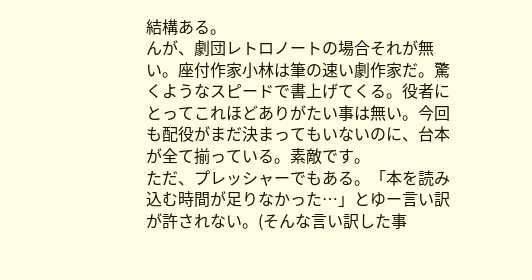結構ある。
んが、劇団レトロノートの場合それが無い。座付作家小林は筆の速い劇作家だ。驚くようなスピードで書上げてくる。役者にとってこれほどありがたい事は無い。今回も配役がまだ決まってもいないのに、台本が全て揃っている。素敵です。
ただ、プレッシャーでもある。「本を読み込む時間が足りなかった…」とゆー言い訳が許されない。(そんな言い訳した事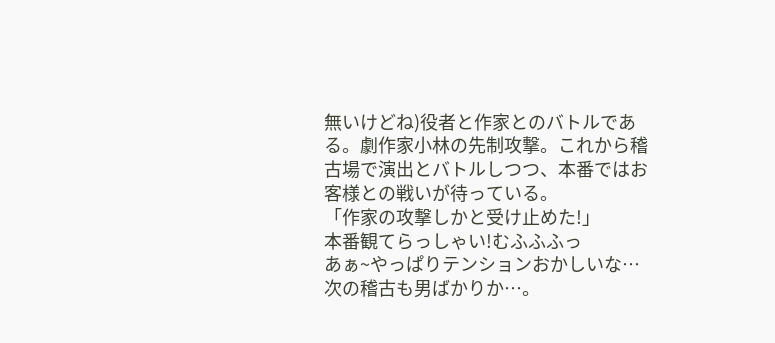無いけどね)役者と作家とのバトルである。劇作家小林の先制攻撃。これから稽古場で演出とバトルしつつ、本番ではお客様との戦いが待っている。
「作家の攻撃しかと受け止めた!」
本番観てらっしゃい!むふふふっ
あぁ~やっぱりテンションおかしいな…
次の稽古も男ばかりか…。